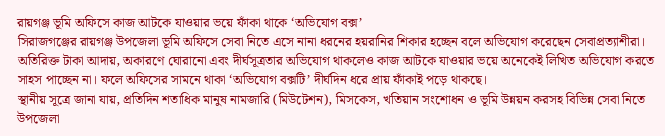রায়গঞ্জ ভূমি অফিসে কাজ আটকে যাওয়ার ভয়ে ফাঁকা থাকে ‘অভিযোগ বক্স’
সিরাজগঞ্জের রায়গঞ্জ উপজেলা ভূমি অফিসে সেবা নিতে এসে নানা ধরনের হয়রানির শিকার হচ্ছেন বলে অভিযোগ করেছেন সেবাপ্রত্যাশীরা। অতিরিক্ত টাকা আদায়, অকারণে ঘোরানো এবং দীর্ঘসূত্রতার অভিযোগ থাকলেও কাজ আটকে যাওয়ার ভয়ে অনেকেই লিখিত অভিযোগ করতে সাহস পাচ্ছেন না। ফলে অফিসের সামনে থাকা ‘অভিযোগ বক্সটি’ দীর্ঘদিন ধরে প্রায় ফাঁকাই পড়ে থাকছে।
স্থানীয় সূত্রে জানা যায়, প্রতিদিন শতাধিক মানুষ নামজারি (মিউটেশন), মিসকেস, খতিয়ান সংশোধন ও ভূমি উন্নয়ন করসহ বিভিন্ন সেবা নিতে উপজেলা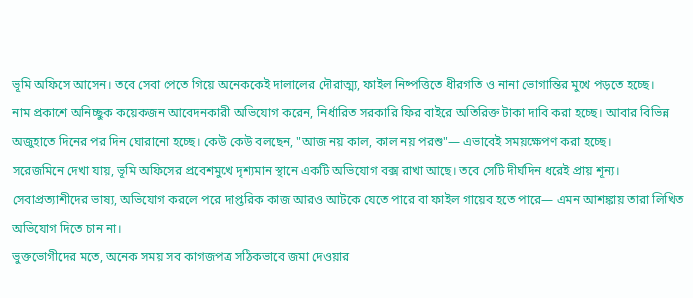ভূমি অফিসে আসেন। তবে সেবা পেতে গিয়ে অনেককেই দালালের দৌরাত্ম্য, ফাইল নিষ্পত্তিতে ধীরগতি ও নানা ভোগান্তির মুখে পড়তে হচ্ছে।
নাম প্রকাশে অনিচ্ছুক কয়েকজন আবেদনকারী অভিযোগ করেন, নির্ধারিত সরকারি ফির বাইরে অতিরিক্ত টাকা দাবি করা হচ্ছে। আবার বিভিন্ন অজুহাতে দিনের পর দিন ঘোরানো হচ্ছে। কেউ কেউ বলছেন, "আজ নয় কাল, কাল নয় পরশু"— এভাবেই সময়ক্ষেপণ করা হচ্ছে।
সরেজমিনে দেখা যায়, ভূমি অফিসের প্রবেশমুখে দৃশ্যমান স্থানে একটি অভিযোগ বক্স রাখা আছে। তবে সেটি দীর্ঘদিন ধরেই প্রায় শূন্য। সেবাপ্রত্যাশীদের ভাষ্য, অভিযোগ করলে পরে দাপ্তরিক কাজ আরও আটকে যেতে পারে বা ফাইল গায়েব হতে পারে— এমন আশঙ্কায় তারা লিখিত অভিযোগ দিতে চান না।
ভুক্তভোগীদের মতে, অনেক সময় সব কাগজপত্র সঠিকভাবে জমা দেওয়ার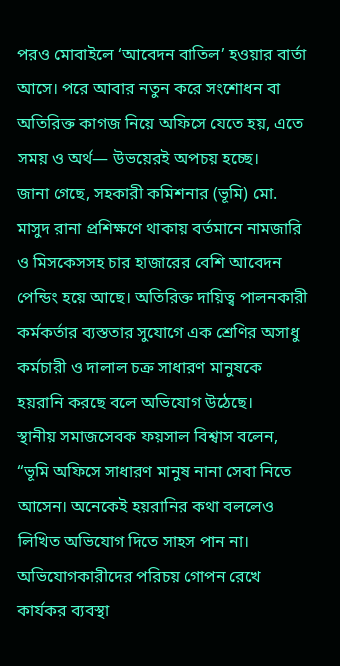পরও মোবাইলে ‘আবেদন বাতিল’ হওয়ার বার্তা আসে। পরে আবার নতুন করে সংশোধন বা অতিরিক্ত কাগজ নিয়ে অফিসে যেতে হয়, এতে সময় ও অর্থ— উভয়েরই অপচয় হচ্ছে।
জানা গেছে, সহকারী কমিশনার (ভূমি) মো. মাসুদ রানা প্রশিক্ষণে থাকায় বর্তমানে নামজারি ও মিসকেসসহ চার হাজারের বেশি আবেদন পেন্ডিং হয়ে আছে। অতিরিক্ত দায়িত্ব পালনকারী কর্মকর্তার ব্যস্ততার সুযোগে এক শ্রেণির অসাধু কর্মচারী ও দালাল চক্র সাধারণ মানুষকে হয়রানি করছে বলে অভিযোগ উঠেছে।
স্থানীয় সমাজসেবক ফয়সাল বিশ্বাস বলেন, “ভূমি অফিসে সাধারণ মানুষ নানা সেবা নিতে আসেন। অনেকেই হয়রানির কথা বললেও লিখিত অভিযোগ দিতে সাহস পান না। অভিযোগকারীদের পরিচয় গোপন রেখে কার্যকর ব্যবস্থা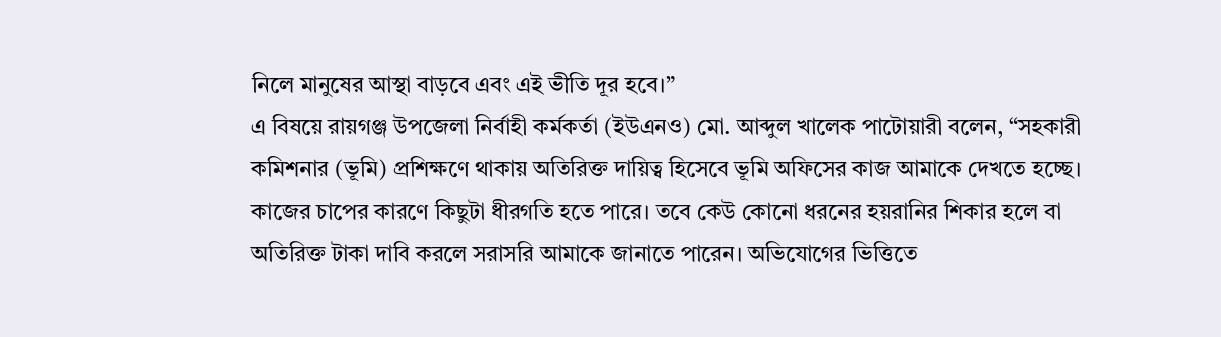নিলে মানুষের আস্থা বাড়বে এবং এই ভীতি দূর হবে।”
এ বিষয়ে রায়গঞ্জ উপজেলা নির্বাহী কর্মকর্তা (ইউএনও) মো. আব্দুল খালেক পাটোয়ারী বলেন, “সহকারী কমিশনার (ভূমি) প্রশিক্ষণে থাকায় অতিরিক্ত দায়িত্ব হিসেবে ভূমি অফিসের কাজ আমাকে দেখতে হচ্ছে। কাজের চাপের কারণে কিছুটা ধীরগতি হতে পারে। তবে কেউ কোনো ধরনের হয়রানির শিকার হলে বা অতিরিক্ত টাকা দাবি করলে সরাসরি আমাকে জানাতে পারেন। অভিযোগের ভিত্তিতে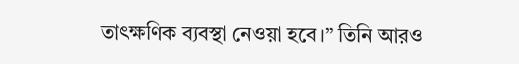তাৎক্ষণিক ব্যবস্থা নেওয়া হবে।” তিনি আরও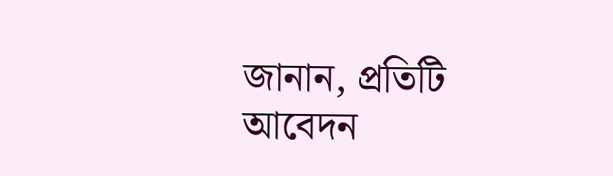জানান, প্রতিটি আবেদন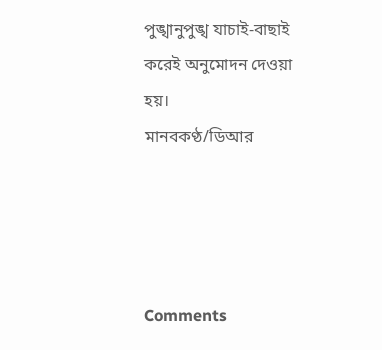পুঙ্খানুপুঙ্খ যাচাই-বাছাই করেই অনুমোদন দেওয়া হয়।
মানবকণ্ঠ/ডিআর




Comments